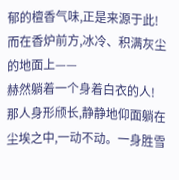郁的檀香气味,正是来源于此!
而在香炉前方,冰冷、积满灰尘的地面上——
赫然躺着一个身着白衣的人!
那人身形颀长,静静地仰面躺在尘埃之中,一动不动。一身胜雪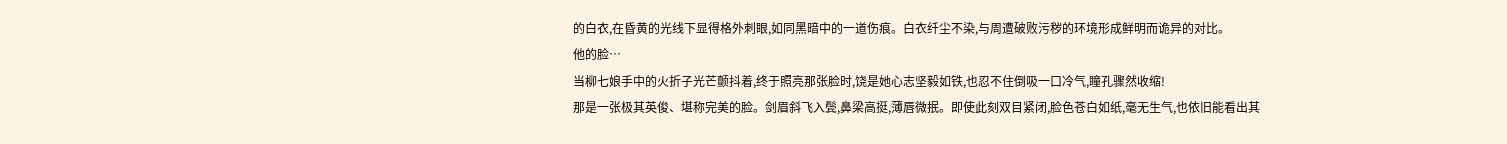的白衣,在昏黄的光线下显得格外刺眼,如同黑暗中的一道伤痕。白衣纤尘不染,与周遭破败污秽的环境形成鲜明而诡异的对比。
他的脸…
当柳七娘手中的火折子光芒颤抖着,终于照亮那张脸时,饶是她心志坚毅如铁,也忍不住倒吸一口冷气,瞳孔骤然收缩!
那是一张极其英俊、堪称完美的脸。剑眉斜飞入鬓,鼻梁高挺,薄唇微抿。即使此刻双目紧闭,脸色苍白如纸,毫无生气,也依旧能看出其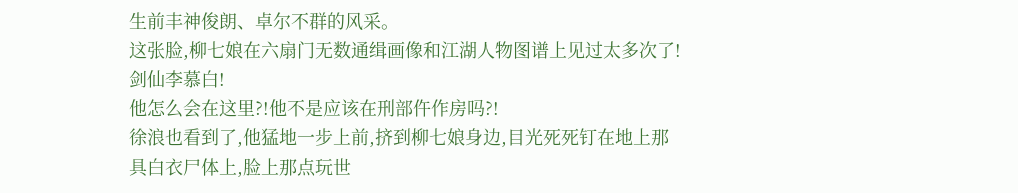生前丰神俊朗、卓尔不群的风采。
这张脸,柳七娘在六扇门无数通缉画像和江湖人物图谱上见过太多次了!
剑仙李慕白!
他怎么会在这里?!他不是应该在刑部仵作房吗?!
徐浪也看到了,他猛地一步上前,挤到柳七娘身边,目光死死钉在地上那具白衣尸体上,脸上那点玩世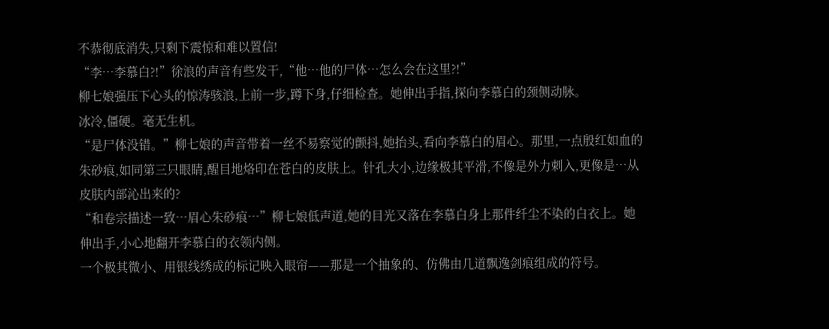不恭彻底消失,只剩下震惊和难以置信!
“李…李慕白?!”徐浪的声音有些发干,“他…他的尸体…怎么会在这里?!”
柳七娘强压下心头的惊涛骇浪,上前一步,蹲下身,仔细检查。她伸出手指,探向李慕白的颈侧动脉。
冰冷,僵硬。毫无生机。
“是尸体没错。”柳七娘的声音带着一丝不易察觉的颤抖,她抬头,看向李慕白的眉心。那里,一点殷红如血的朱砂痕,如同第三只眼睛,醒目地烙印在苍白的皮肤上。针孔大小,边缘极其平滑,不像是外力刺入,更像是…从皮肤内部沁出来的?
“和卷宗描述一致…眉心朱砂痕…”柳七娘低声道,她的目光又落在李慕白身上那件纤尘不染的白衣上。她伸出手,小心地翻开李慕白的衣领内侧。
一个极其微小、用银线绣成的标记映入眼帘——那是一个抽象的、仿佛由几道飘逸剑痕组成的符号。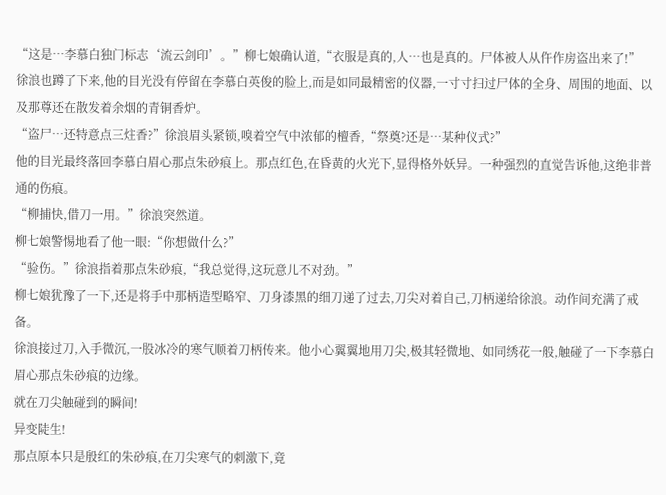“这是…李慕白独门标志‘流云剑印’。”柳七娘确认道,“衣服是真的,人…也是真的。尸体被人从仵作房盗出来了!”
徐浪也蹲了下来,他的目光没有停留在李慕白英俊的脸上,而是如同最精密的仪器,一寸寸扫过尸体的全身、周围的地面、以及那尊还在散发着余烟的青铜香炉。
“盗尸…还特意点三炷香?”徐浪眉头紧锁,嗅着空气中浓郁的檀香,“祭奠?还是…某种仪式?”
他的目光最终落回李慕白眉心那点朱砂痕上。那点红色,在昏黄的火光下,显得格外妖异。一种强烈的直觉告诉他,这绝非普通的伤痕。
“柳捕快,借刀一用。”徐浪突然道。
柳七娘警惕地看了他一眼:“你想做什么?”
“验伤。”徐浪指着那点朱砂痕,“我总觉得,这玩意儿不对劲。”
柳七娘犹豫了一下,还是将手中那柄造型略窄、刀身漆黑的细刀递了过去,刀尖对着自己,刀柄递给徐浪。动作间充满了戒备。
徐浪接过刀,入手微沉,一股冰冷的寒气顺着刀柄传来。他小心翼翼地用刀尖,极其轻微地、如同绣花一般,触碰了一下李慕白眉心那点朱砂痕的边缘。
就在刀尖触碰到的瞬间!
异变陡生!
那点原本只是殷红的朱砂痕,在刀尖寒气的刺激下,竟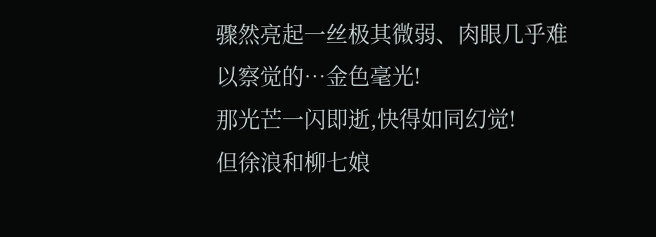骤然亮起一丝极其微弱、肉眼几乎难以察觉的…金色毫光!
那光芒一闪即逝,快得如同幻觉!
但徐浪和柳七娘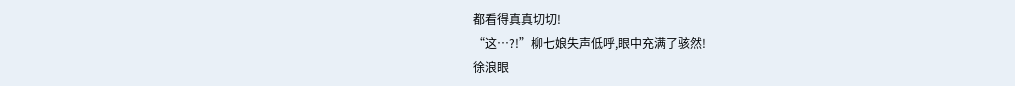都看得真真切切!
“这…?!”柳七娘失声低呼,眼中充满了骇然!
徐浪眼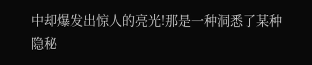中却爆发出惊人的亮光!那是一种洞悉了某种隐秘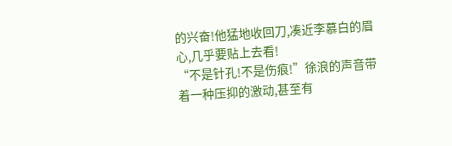的兴奋!他猛地收回刀,凑近李慕白的眉心,几乎要贴上去看!
“不是针孔!不是伤痕!”徐浪的声音带着一种压抑的激动,甚至有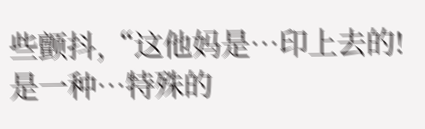些颤抖,“这他妈是…印上去的!是一种…特殊的